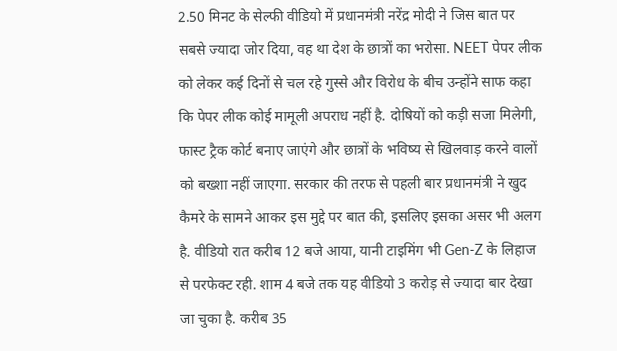2.50 मिनट के सेल्फी वीडियो में प्रधानमंत्री नरेंद्र मोदी ने जिस बात पर सबसे ज्यादा जोर दिया, वह था देश के छात्रों का भरोसा. NEET पेपर लीक को लेकर कई दिनों से चल रहे गुस्से और विरोध के बीच उन्होंने साफ कहा कि पेपर लीक कोई मामूली अपराध नहीं है. दोषियों को कड़ी सजा मिलेगी, फास्ट ट्रैक कोर्ट बनाए जाएंगे और छात्रों के भविष्य से खिलवाड़ करने वालों को बख्शा नहीं जाएगा. सरकार की तरफ से पहली बार प्रधानमंत्री ने खुद कैमरे के सामने आकर इस मुद्दे पर बात की, इसलिए इसका असर भी अलग है. वीडियो रात करीब 12 बजे आया, यानी टाइमिंग भी Gen-Z के लिहाज से परफेक्ट रही. शाम 4 बजे तक यह वीडियो 3 करोड़ से ज्यादा बार देखा जा चुका है. करीब 35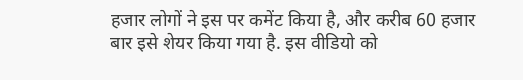हजार लोगों ने इस पर कमेंट किया है, और करीब 60 हजार बार इसे शेयर किया गया है. इस वीडियो को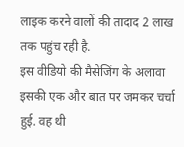लाइक करने वालों की तादाद 2 लाख तक पहुंच रही है.
इस वीडियो की मैसेजिंग के अलावा इसकी एक और बात पर जमकर चर्चा हुई. वह थी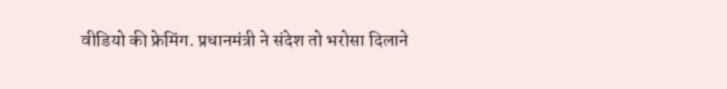वीडियो की फ्रेमिंग. प्रधानमंत्री ने संदेश तो भरोसा दिलाने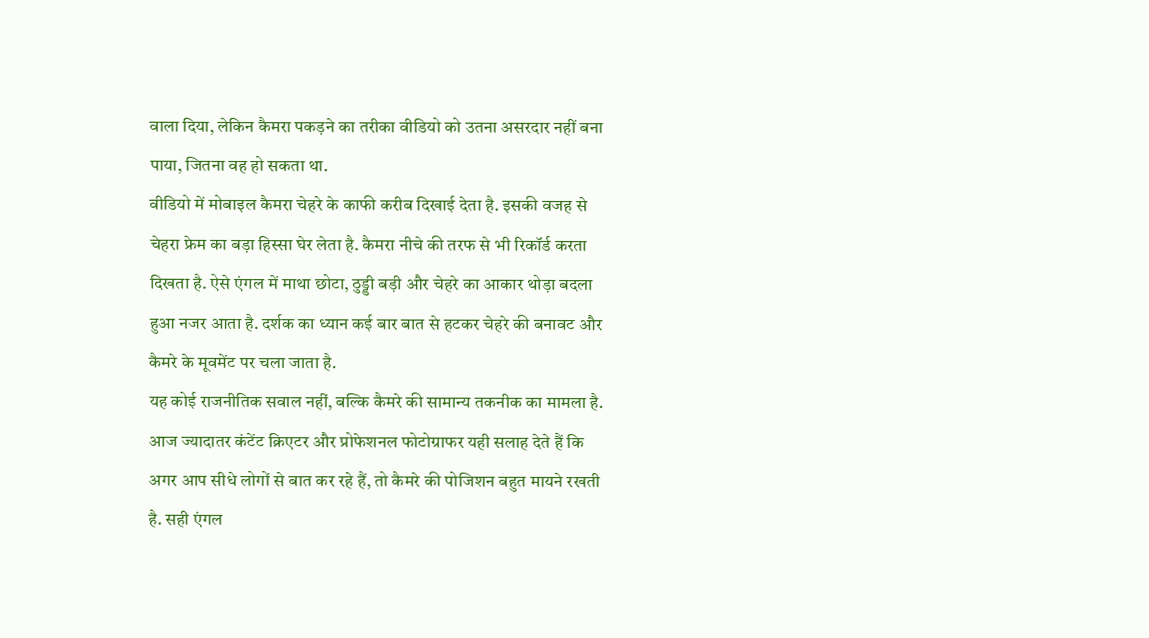वाला दिया, लेकिन कैमरा पकड़ने का तरीका वीडियो को उतना असरदार नहीं बना पाया, जितना वह हो सकता था.
वीडियो में मोबाइल कैमरा चेहरे के काफी करीब दिखाई देता है. इसकी वजह से चेहरा फ्रेम का बड़ा हिस्सा घेर लेता है. कैमरा नीचे की तरफ से भी रिकॉर्ड करता दिखता है. ऐसे एंगल में माथा छोटा, ठुड्डी बड़ी और चेहरे का आकार थोड़ा बदला हुआ नजर आता है. दर्शक का ध्यान कई बार बात से हटकर चेहरे की बनावट और कैमरे के मूवमेंट पर चला जाता है.
यह कोई राजनीतिक सवाल नहीं, बल्कि कैमरे की सामान्य तकनीक का मामला है. आज ज्यादातर कंटेंट क्रिएटर और प्रोफेशनल फोटोग्राफर यही सलाह देते हैं कि अगर आप सीधे लोगों से बात कर रहे हैं, तो कैमरे की पोजिशन बहुत मायने रखती है. सही एंगल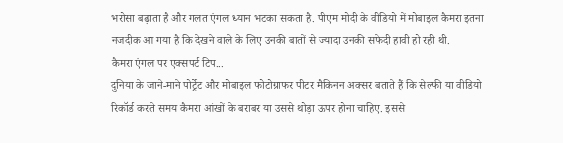भरोसा बढ़ाता है और गलत एंगल ध्यान भटका सकता है. पीएम मोदी के वीडियो में मोबाइल कैमरा इतना नजदीक आ गया है कि देखने वाले के लिए उनकी बातों से ज्यादा उनकी सफेदी हावी हो रही थी.
कैमरा एंगल पर एक्सपर्ट टिप...
दुनिया के जाने-माने पोर्ट्रेट और मोबाइल फोटोग्राफर पीटर मैकिनन अक्सर बताते हैं कि सेल्फी या वीडियो रिकॉर्ड करते समय कैमरा आंखों के बराबर या उससे थोड़ा ऊपर होना चाहिए. इससे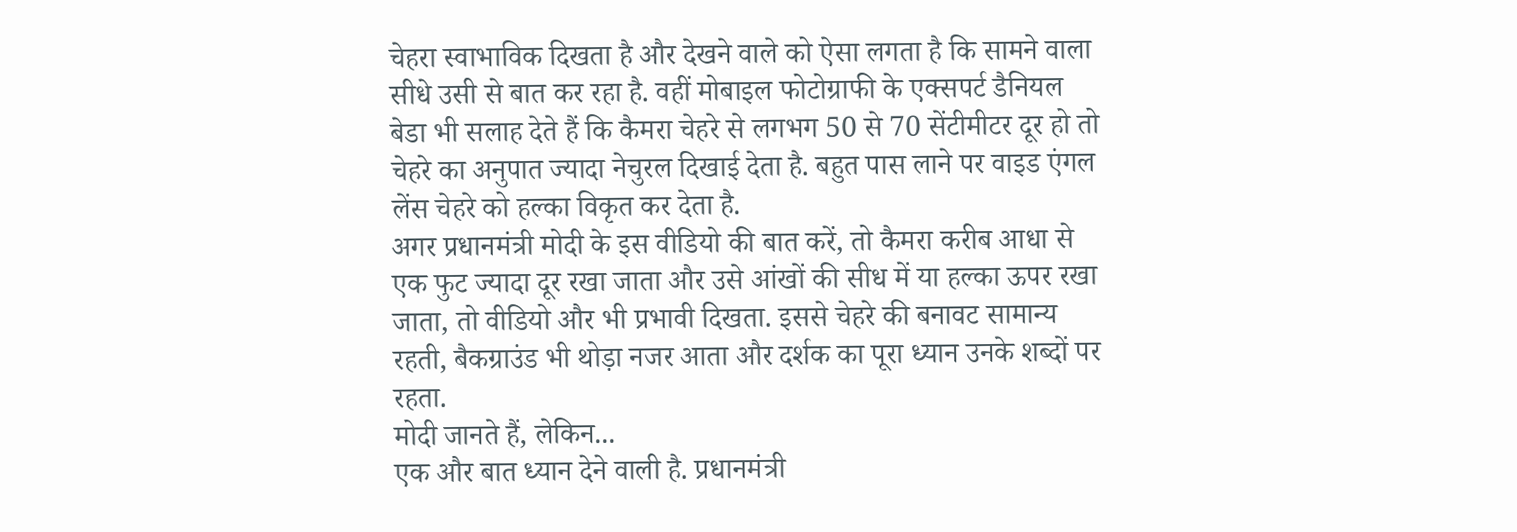चेहरा स्वाभाविक दिखता है और देखने वाले को ऐसा लगता है कि सामने वाला सीधे उसी से बात कर रहा है. वहीं मोबाइल फोटोग्राफी के एक्सपर्ट डैनियल बेडा भी सलाह देते हैं कि कैमरा चेहरे से लगभग 50 से 70 सेंटीमीटर दूर हो तो चेहरे का अनुपात ज्यादा नेचुरल दिखाई देता है. बहुत पास लाने पर वाइड एंगल लेंस चेहरे को हल्का विकृत कर देता है.
अगर प्रधानमंत्री मोदी के इस वीडियो की बात करें, तो कैमरा करीब आधा से एक फुट ज्यादा दूर रखा जाता और उसे आंखों की सीध में या हल्का ऊपर रखा जाता, तो वीडियो और भी प्रभावी दिखता. इससे चेहरे की बनावट सामान्य रहती, बैकग्राउंड भी थोड़ा नजर आता और दर्शक का पूरा ध्यान उनके शब्दों पर रहता.
मोदी जानते हैं, लेकिन...
एक और बात ध्यान देने वाली है. प्रधानमंत्री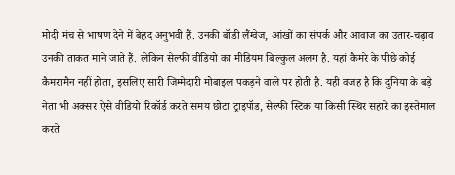मोदी मंच से भाषण देने में बेहद अनुभवी हैं. उनकी बॉडी लैंग्वेज, आंखों का संपर्क और आवाज का उतार-चढ़ाव उनकी ताकत माने जाते हैं. लेकिन सेल्फी वीडियो का मीडियम बिल्कुल अलग है. यहां कैमरे के पीछे कोई कैमरामैन नहीं होता, इसलिए सारी जिम्मेदारी मोबाइल पकड़ने वाले पर होती है. यही वजह है कि दुनिया के बड़े नेता भी अक्सर ऐसे वीडियो रिकॉर्ड करते समय छोटा ट्राइपॉड, सेल्फी स्टिक या किसी स्थिर सहारे का इस्तेमाल करते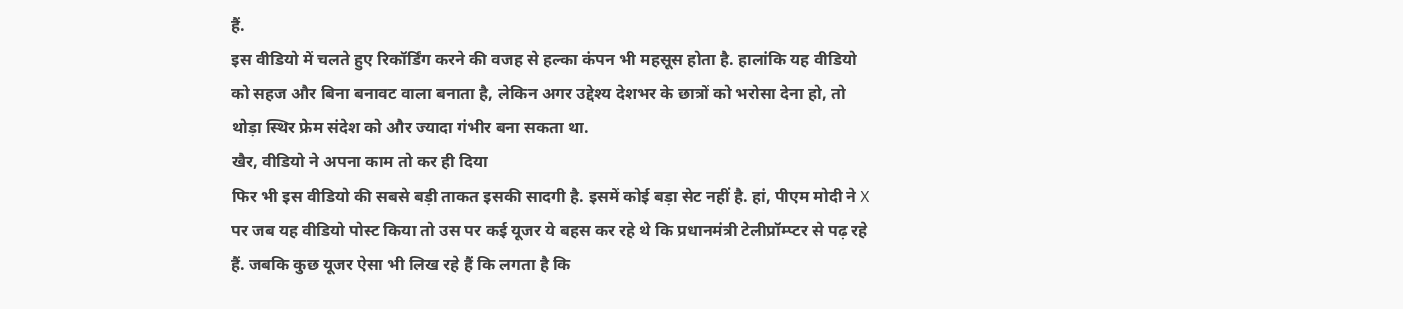हैं.
इस वीडियो में चलते हुए रिकॉर्डिंग करने की वजह से हल्का कंपन भी महसूस होता है. हालांकि यह वीडियो को सहज और बिना बनावट वाला बनाता है, लेकिन अगर उद्देश्य देशभर के छात्रों को भरोसा देना हो, तो थोड़ा स्थिर फ्रेम संदेश को और ज्यादा गंभीर बना सकता था.
खैर, वीडियो ने अपना काम तो कर ही दिया
फिर भी इस वीडियो की सबसे बड़ी ताकत इसकी सादगी है. इसमें कोई बड़ा सेट नहीं है. हां, पीएम मोदी ने X पर जब यह वीडियो पोस्ट किया तो उस पर कई यूजर ये बहस कर रहे थे कि प्रधानमंत्री टेलीप्रॉम्प्टर से पढ़ रहे हैं. जबकि कुछ यूजर ऐसा भी लिख रहे हैं कि लगता है कि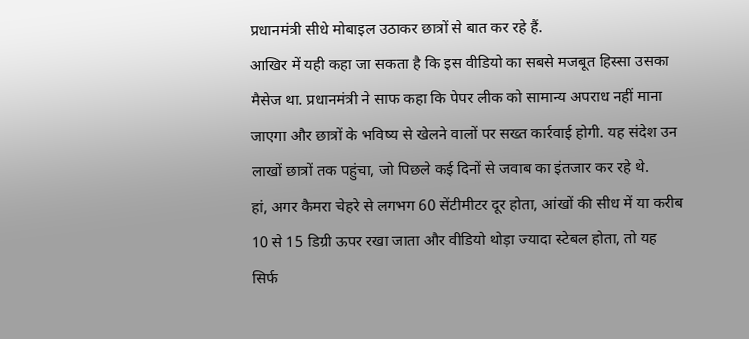प्रधानमंत्री सीधे मोबाइल उठाकर छात्रों से बात कर रहे हैं.
आखिर में यही कहा जा सकता है कि इस वीडियो का सबसे मजबूत हिस्सा उसका मैसेज था. प्रधानमंत्री ने साफ कहा कि पेपर लीक को सामान्य अपराध नहीं माना जाएगा और छात्रों के भविष्य से खेलने वालों पर सख्त कार्रवाई होगी. यह संदेश उन लाखों छात्रों तक पहुंचा, जो पिछले कई दिनों से जवाब का इंतजार कर रहे थे.
हां, अगर कैमरा चेहरे से लगभग 60 सेंटीमीटर दूर होता, आंखों की सीध में या करीब 10 से 15 डिग्री ऊपर रखा जाता और वीडियो थोड़ा ज्यादा स्टेबल होता, तो यह सिर्फ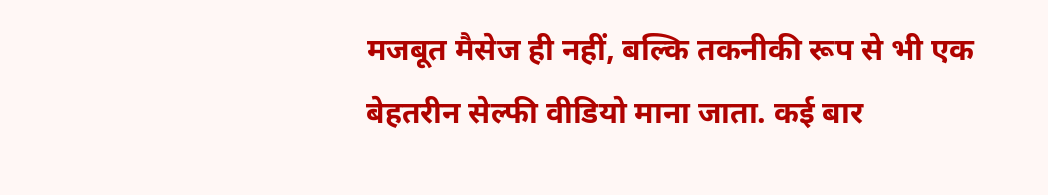मजबूत मैसेज ही नहीं, बल्कि तकनीकी रूप से भी एक बेहतरीन सेल्फी वीडियो माना जाता. कई बार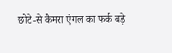छोटे-से कैमरा एंगल का फर्क बड़े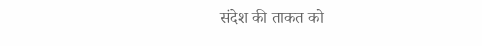संदेश की ताकत को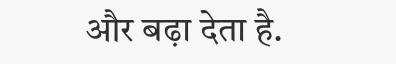और बढ़ा देता है.